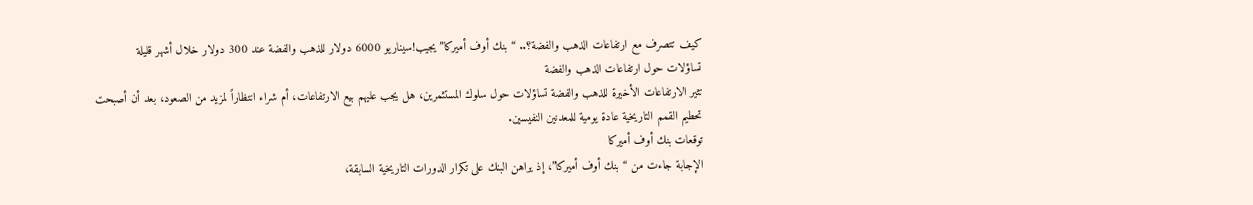كيف تتصرف مع ارتفاعات الذهب والفضة؟.. “بنك أوف أميركا” يجيب!سيناريو 6000 دولار للذهب والفضة عند 300 دولار خلال أشهر قليلة
تساؤلات حول ارتفاعات الذهب والفضة
تثير الارتفاعات الأخيرة للذهب والفضة تساؤلات حول سلوك المستثمرين، هل يجب عليهم بيع الارتفاعات، أم شراء انتظاراً لمزيد من الصعود، بعد أن أصبحت تحطيم القمم التاريخية عادة يومية للمعدنين النفيسين.
توقعات بنك أوف أميركا
الإجابة جاءت من “بنك أوف أميركا”، إذ يراهن البنك على تكرار الدورات التاريخية السابقة،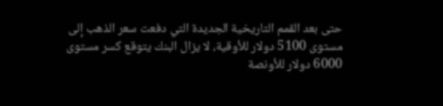حتى بعد القمم التاريخية الجديدة التي دفعت سعر الذهب إلى مستوى 5100 دولار للأوقية، لا يزال البنك يتوقع كسر مستوى 6000 دولار للأونصة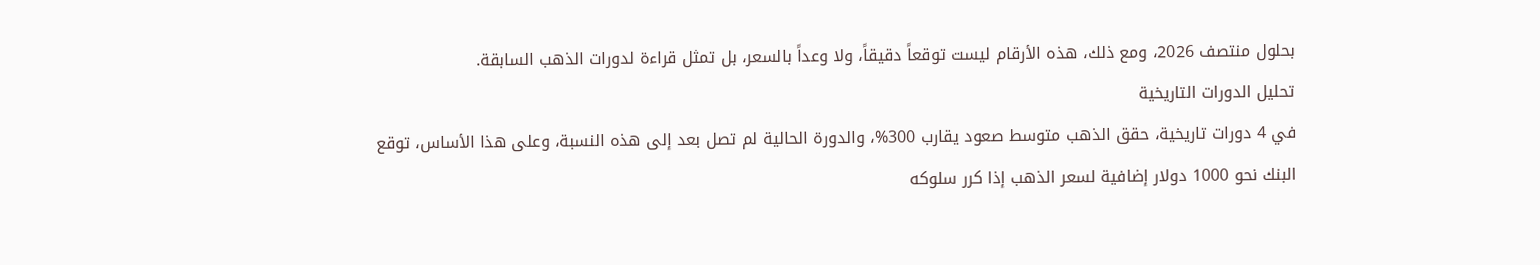بحلول منتصف 2026، ومع ذلك، هذه الأرقام ليست توقعاً دقيقاً، ولا وعداً بالسعر، بل تمثل قراءة لدورات الذهب السابقة.
تحليل الدورات التاريخية
في 4 دورات تاريخية، حقق الذهب متوسط صعود يقارب 300%، والدورة الحالية لم تصل بعد إلى هذه النسبة، وعلى هذا الأساس، توقع البنك نحو 1000 دولار إضافية لسعر الذهب إذا كرر سلوكه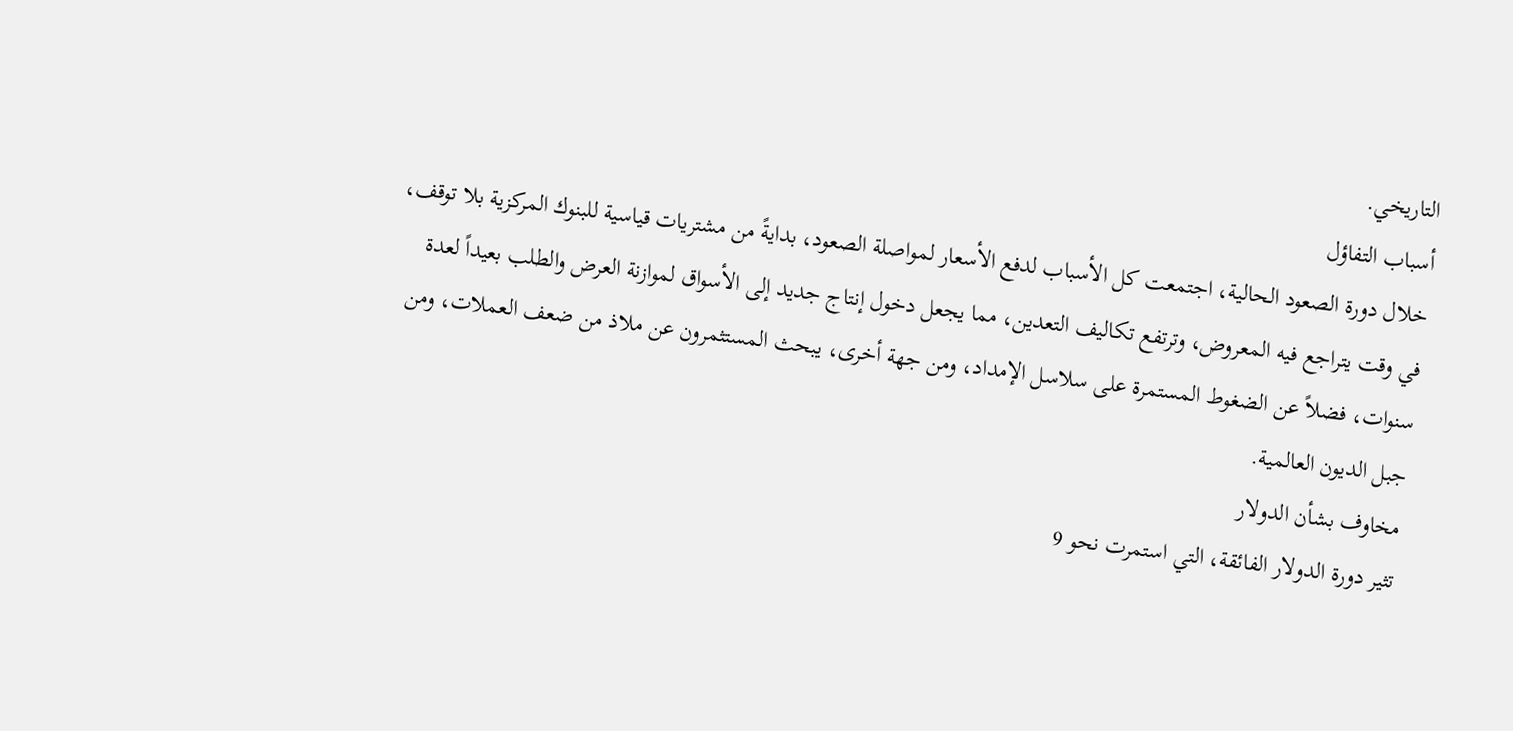التاريخي.
أسباب التفاؤل
خلال دورة الصعود الحالية، اجتمعت كل الأسباب لدفع الأسعار لمواصلة الصعود، بدايةً من مشتريات قياسية للبنوك المركزية بلا توقف، في وقت يتراجع فيه المعروض، وترتفع تكاليف التعدين، مما يجعل دخول إنتاج جديد إلى الأسواق لموازنة العرض والطلب بعيداً لعدة سنوات، فضلاً عن الضغوط المستمرة على سلاسل الإمداد، ومن جهة أخرى، يبحث المستثمرون عن ملاذ من ضعف العملات، ومن جبل الديون العالمية.
مخاوف بشأن الدولار
تثير دورة الدولار الفائقة، التي استمرت نحو 9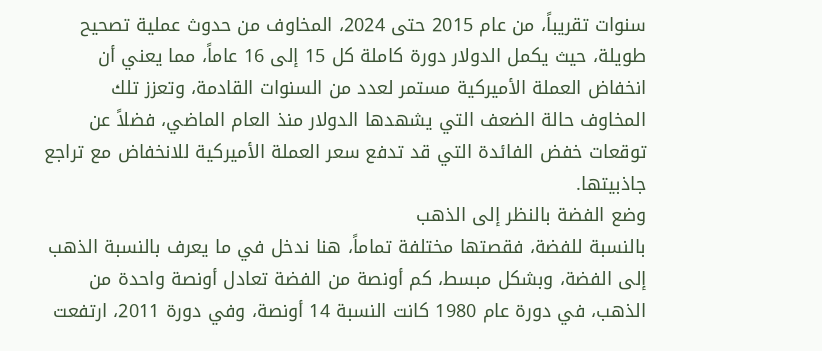سنوات تقريباً، من عام 2015 حتى 2024، المخاوف من حدوث عملية تصحيح طويلة، حيث يكمل الدولار دورة كاملة كل 15 إلى 16 عاماً، مما يعني أن انخفاض العملة الأميركية مستمر لعدد من السنوات القادمة، وتعزز تلك المخاوف حالة الضعف التي يشهدها الدولار منذ العام الماضي، فضلاً عن توقعات خفض الفائدة التي قد تدفع سعر العملة الأميركية للانخفاض مع تراجع جاذبيتها.
وضع الفضة بالنظر إلى الذهب
بالنسبة للفضة، فقصتها مختلفة تماماً، هنا ندخل في ما يعرف بالنسبة الذهب إلى الفضة، وبشكل مبسط، كم أونصة من الفضة تعادل أونصة واحدة من الذهب، في دورة عام 1980 كانت النسبة 14 أونصة، وفي دورة 2011، ارتفعت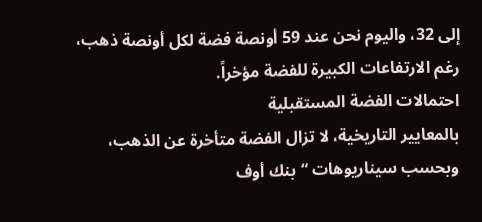إلى 32، واليوم نحن عند 59 أونصة فضة لكل أونصة ذهب، رغم الارتفاعات الكبيرة للفضة مؤخراً.
احتمالات الفضة المستقبلية
بالمعايير التاريخية، لا تزال الفضة متأخرة عن الذهب، وبحسب سيناريوهات “بنك أوف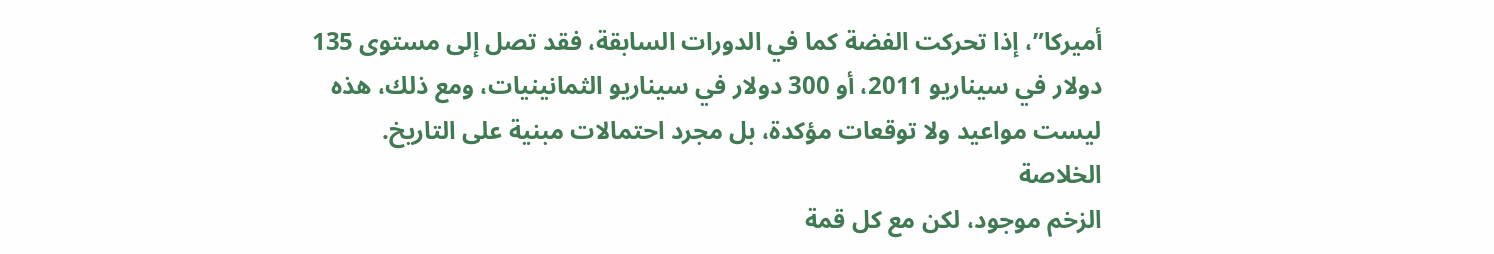أميركا”، إذا تحركت الفضة كما في الدورات السابقة، فقد تصل إلى مستوى 135 دولار في سيناريو 2011، أو 300 دولار في سيناريو الثمانينيات، ومع ذلك، هذه ليست مواعيد ولا توقعات مؤكدة، بل مجرد احتمالات مبنية على التاريخ.
الخلاصة
الزخم موجود، لكن مع كل قمة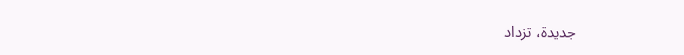جديدة، تزداد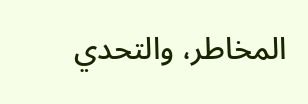المخاطر، والتحدي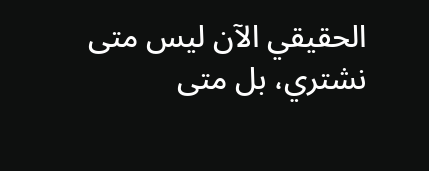الحقيقي الآن ليس متى نشتري، بل متى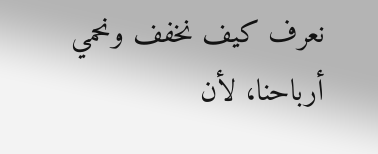نعرف كيف نخفف ونحمي أرباحنا، لأن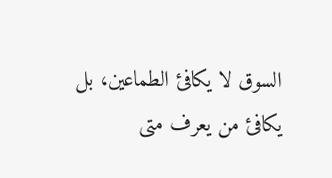السوق لا يكافئ الطماعين، بل يكافئ من يعرف متى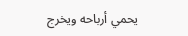يحمي أرباحه ويخرج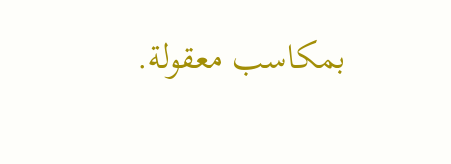بمكاسب معقولة.